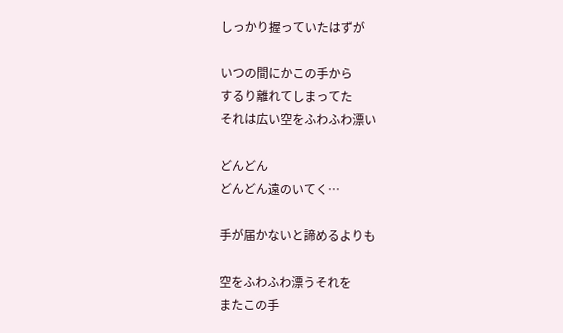しっかり握っていたはずが

いつの間にかこの手から
するり離れてしまってた
それは広い空をふわふわ漂い

どんどん
どんどん遠のいてく…

手が届かないと諦めるよりも

空をふわふわ漂うそれを
またこの手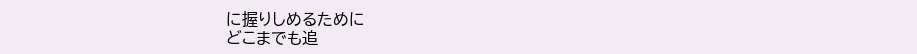に握りしめるために
どこまでも追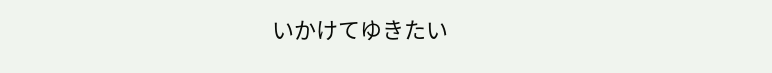いかけてゆきたい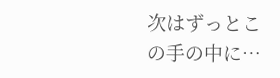次はずっとこの手の中に…